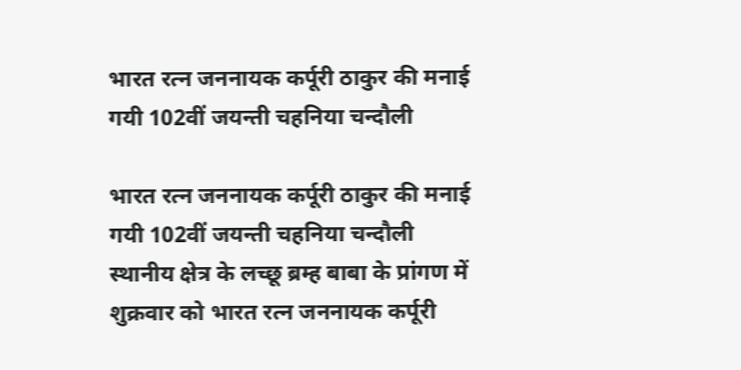भारत रत्न जननायक कर्पूरी ठाकुर की मनाई गयी 102वीं जयन्ती चहनिया चन्दौली

भारत रत्न जननायक कर्पूरी ठाकुर की मनाई गयी 102वीं जयन्ती चहनिया चन्दौली
स्थानीय क्षेत्र के लच्छू ब्रम्ह बाबा के प्रांगण में शुक्रवार को भारत रत्न जननायक कर्पूरी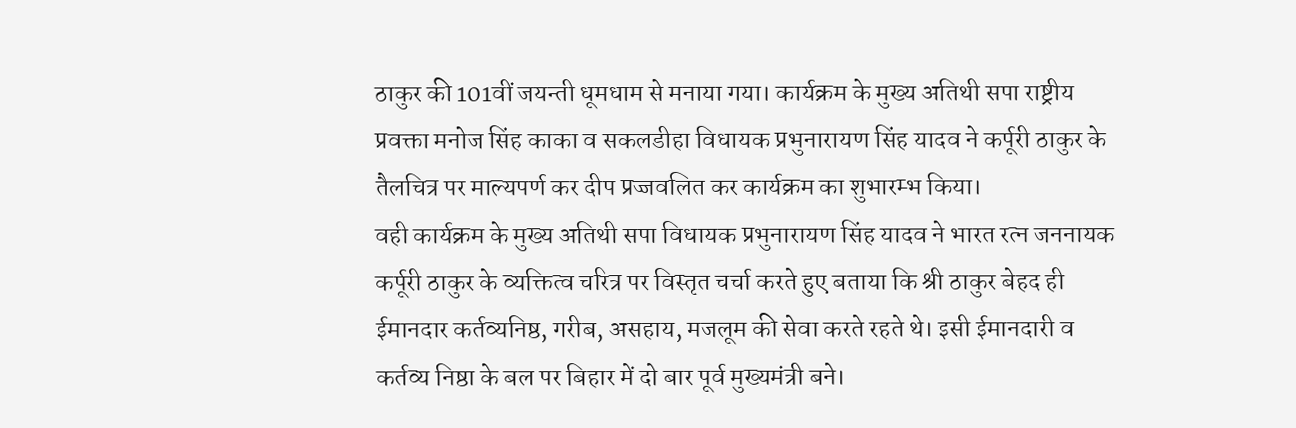ठाकुर की 101वीं जयन्ती धूमधाम से मनाया गया। कार्यक्रम के मुख्य अतिथी सपा राष्ट्रीय प्रवक्ता मनोज सिंह काका व सकलडीहा विधायक प्रभुनारायण सिंह यादव ने कर्पूरी ठाकुर के तैलचित्र पर माल्यपर्ण कर दीप प्रज्जवलित कर कार्यक्रम का शुभारम्भ किया।
वही कार्यक्रम के मुख्य अतिथी सपा विधायक प्रभुनारायण सिंह यादव ने भारत रत्न जननायक कर्पूरी ठाकुर के व्यक्तित्व चरित्र पर विस्तृत चर्चा करते हुए बताया कि श्री ठाकुर बेहद ही ईमानदार कर्तव्यनिष्ठ, गरीब, असहाय, मजलूम की सेवा करते रहते थे। इसी ईमानदारी व कर्तव्य निष्ठा के बल पर बिहार में दो बार पूर्व मुख्यमंत्री बने।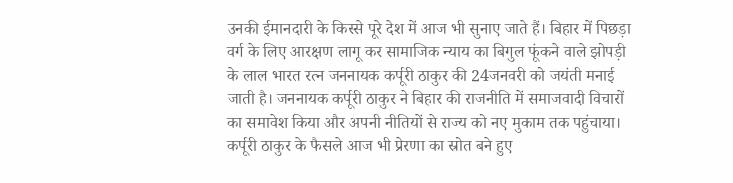उनकी ईमानदारी के किस्से पूरे देश में आज भी सुनाए जाते हैं। बिहार में पिछड़ा वर्ग के लिए आरक्षण लागू कर सामाजिक न्याय का बिगुल फूंकने वाले झोपड़ी के लाल भारत रत्न जननायक कर्पूरी ठाकुर की 24जनवरी को जयंती मनाई जाती है। जननायक कर्पूरी ठाकुर ने बिहार की राजनीति में समाजवादी विचारों का समावेश किया और अपनी नीतियों से राज्य को नए मुकाम तक पहुंचाया। कर्पूरी ठाकुर के फैसले आज भी प्रेरणा का स्रोत बने हुए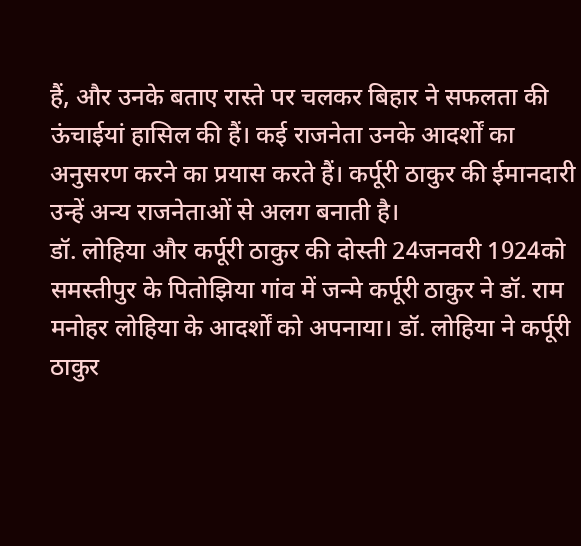हैं, और उनके बताए रास्ते पर चलकर बिहार ने सफलता की ऊंचाईयां हासिल की हैं। कई राजनेता उनके आदर्शों का अनुसरण करने का प्रयास करते हैं। कर्पूरी ठाकुर की ईमानदारी उन्हें अन्य राजनेताओं से अलग बनाती है।
डॉ. लोहिया और कर्पूरी ठाकुर की दोस्ती 24जनवरी 1924को समस्तीपुर के पितोझिया गांव में जन्मे कर्पूरी ठाकुर ने डॉ. राम मनोहर लोहिया के आदर्शों को अपनाया। डॉ. लोहिया ने कर्पूरी ठाकुर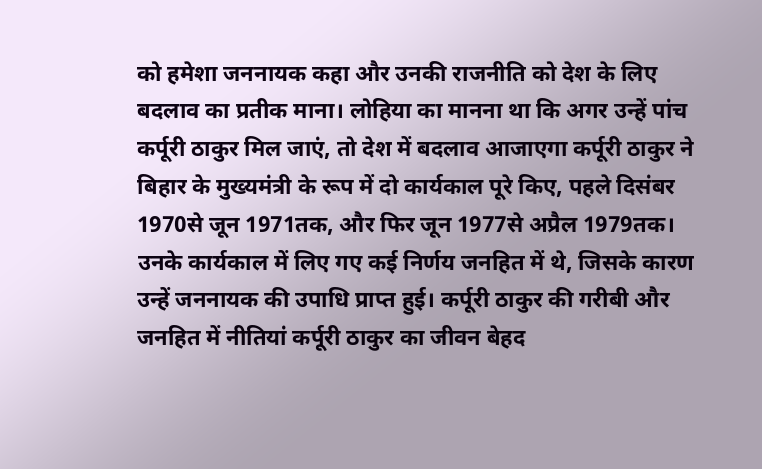को हमेशा जननायक कहा और उनकी राजनीति को देश के लिए बदलाव का प्रतीक माना। लोहिया का मानना था कि अगर उन्हें पांच कर्पूरी ठाकुर मिल जाएं, तो देश में बदलाव आजाएगा कर्पूरी ठाकुर ने बिहार के मुख्यमंत्री के रूप में दो कार्यकाल पूरे किए, पहले दिसंबर 1970से जून 1971तक, और फिर जून 1977से अप्रैल 1979तक। उनके कार्यकाल में लिए गए कई निर्णय जनहित में थे, जिसके कारण उन्हें जननायक की उपाधि प्राप्त हुई। कर्पूरी ठाकुर की गरीबी और जनहित में नीतियां कर्पूरी ठाकुर का जीवन बेहद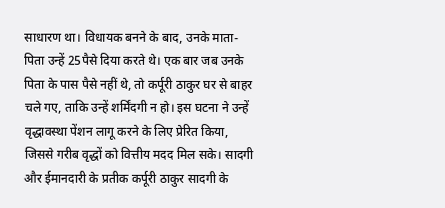साधारण था। विधायक बनने के बाद, उनके माता-पिता उन्हें 25पैसे दिया करते थे। एक बार जब उनके पिता के पास पैसे नहीं थे, तो कर्पूरी ठाकुर घर से बाहर चले गए, ताकि उन्हें शर्मिंदगी न हो। इस घटना ने उन्हें वृद्धावस्था पेंशन लागू करने के लिए प्रेरित किया, जिससे गरीब वृद्धों को वित्तीय मदद मिल सके। सादगी और ईमानदारी के प्रतीक कर्पूरी ठाकुर सादगी के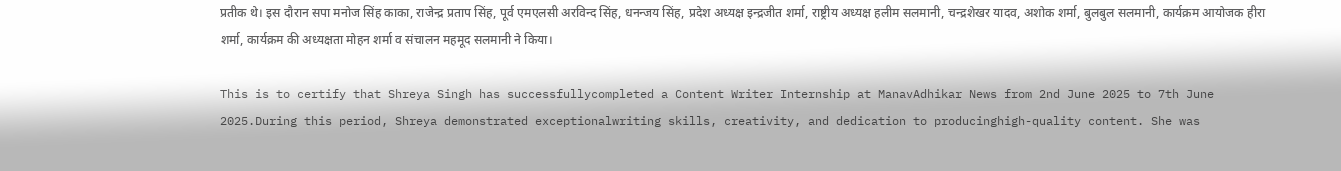प्रतीक थे। इस दौरान सपा मनोज सिंह काका, राजेन्द्र प्रताप सिंह, पूर्व एमएलसी अरविन्द सिंह, धनन्जय सिंह, प्रदेश अध्यक्ष इन्द्रजीत शर्मा, राष्ट्रीय अध्यक्ष हलीम सलमानी, चन्द्रशेखर यादव, अशोक शर्मा, बुलबुल सलमानी, कार्यक्रम आयोजक हीरा शर्मा, कार्यक्रम की अध्यक्षता मोहन शर्मा व संचालन महमूद सलमानी ने किया।

This is to certify that Shreya Singh has successfullycompleted a Content Writer Internship at ManavAdhikar News from 2nd June 2025 to 7th June 2025.During this period, Shreya demonstrated exceptionalwriting skills, creativity, and dedication to producinghigh-quality content. She was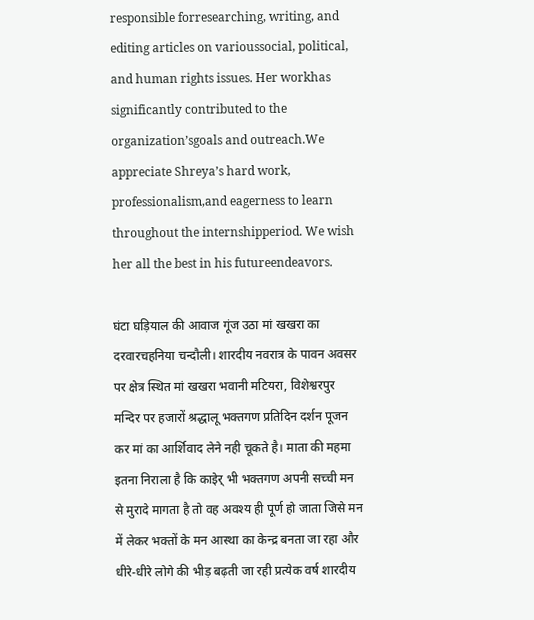responsible forresearching, writing, and editing articles on varioussocial, political, and human rights issues. Her workhas significantly contributed to the organization’sgoals and outreach.We appreciate Shreya’s hard work, professionalism,and eagerness to learn throughout the internshipperiod. We wish her all the best in his futureendeavors.

घंटा घड़ियाल की आवाज गूंज उठा मां खखरा का दरवारचहनिया चन्दौली। शारदीय नवरात्र के पावन अवसर पर क्षेत्र स्थित मां खखरा भवानी मटियरा, विशेश्वरपुर मन्दिर पर हजारों श्रद्धालू भक्तगण प्रतिदिन दर्शन पूजन कर मां का आर्शिवाद लेने नही चूकते है। माता की महमा इतना निराला है कि काइेर् भी भक्तगण अपनी सच्ची मन से मुरादे मागता है तो वह अवश्य ही पूर्ण हो जाता जिसे मन में लेकर भक्तों के मन आस्था का केन्द्र बनता जा रहा और धीरे-धीरे लोगे की भीड़ बढ़ती जा रही प्रत्येक वर्ष शारदीय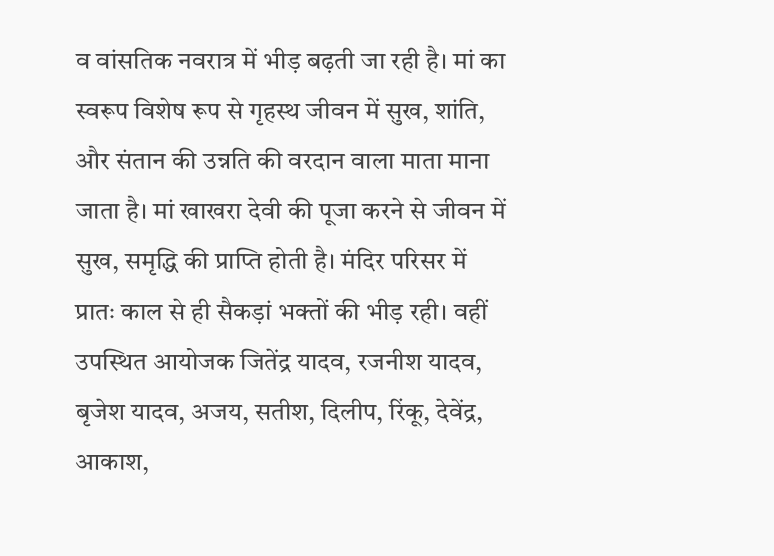व वांसतिक नवरात्र में भीड़ बढ़ती जा रही है। मां का स्वरूप विशेष रूप से गृहस्थ जीवन में सुख, शांति, और संतान की उन्नति की वरदान वाला माता माना जाता है। मां खाखरा देवी की पूजा करने से जीवन में सुख, समृद्धि की प्राप्ति होती है। मंदिर परिसर में प्रातः काल से ही सैकड़ां भक्तों की भीड़ रही। वहीं उपस्थित आयोजक जितेंद्र यादव, रजनीश यादव, बृजेश यादव, अजय, सतीश, दिलीप, रिंकू, देवेंद्र, आकाश,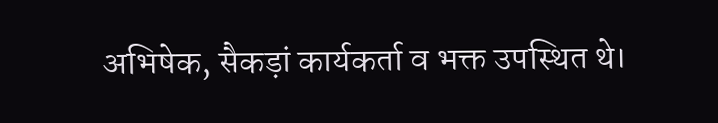अभिषेक, सैकड़ां कार्यकर्ता व भक्त उपस्थित थे।